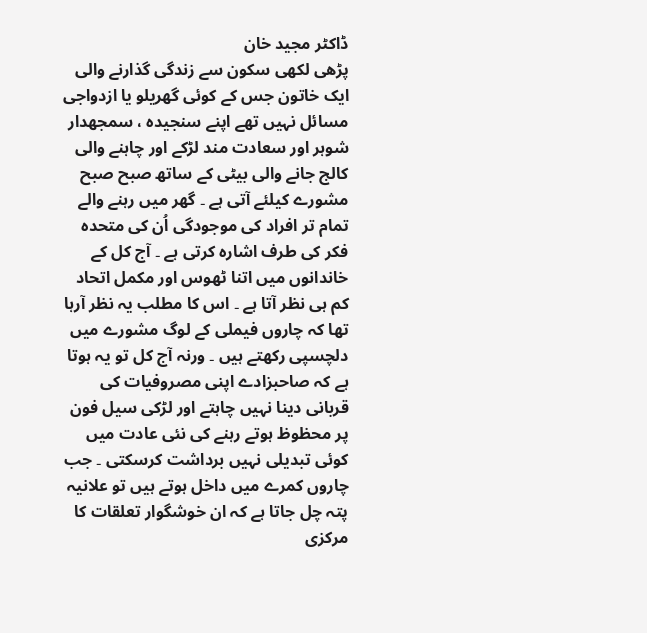ڈاکٹر مجید خان
پڑھی لکھی سکون سے زندگی گذارنے والی ایک خاتون جس کے کوئی گھریلو یا ازدواجی مسائل نہیں تھے اپنے سنجیدہ ، سمجھدار شوہر اور سعادت مند لڑکے اور چاہنے والی کالج جانے والی بیٹی کے ساتھ صبح صبح مشورے کیلئے آتی ہے ۔ گھر میں رہنے والے تمام تر افراد کی موجودگی اُن کی متحدہ فکر کی طرف اشارہ کرتی ہے ۔ آج کل کے خاندانوں میں اتنا ٹھوس اور مکمل اتحاد کم ہی نظر آتا ہے ۔ اس کا مطلب یہ نظر آرہا تھا کہ چاروں فیملی کے لوگ مشورے میں دلچسپی رکھتے ہیں ۔ ورنہ آج کل تو یہ ہوتا ہے کہ صاحبزادے اپنی مصروفیات کی قربانی دینا نہیں چاہتے اور لڑکی سیل فون پر محظوظ ہوتے رہنے کی نئی عادت میں کوئی تبدیلی نہیں برداشت کرسکتی ۔ جب چاروں کمرے میں داخل ہوتے ہیں تو علانیہ پتہ چل جاتا ہے کہ ان خوشگوار تعلقات کا مرکزی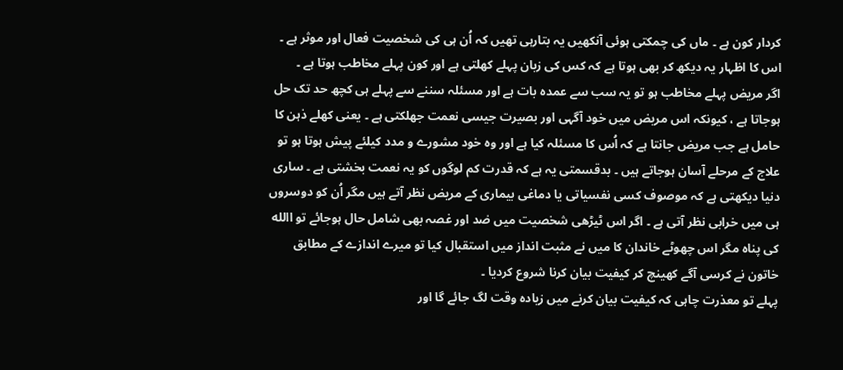کردار کون ہے ۔ ماں کی چمکتی ہوئی آنکھیں یہ بتارہی تھیں کہ اُن ہی کی شخصیت فعال اور موثر ہے ۔ اس کا اظہار یہ دیکھ کر بھی ہوتا ہے کہ کس کی زبان پہلے کھلتی ہے اور کون پہلے مخاطب ہوتا ہے ۔
اگر مریض پہلے مخاطب ہو تو یہ سب سے عمدہ بات ہے اور مسئلہ سننے سے پہلے ہی کچھ حد تک حل ہوجاتا ہے ، کیونکہ اس مریض میں خود آگہی اور بصیرت جیسی نعمت جھلکتی ہے ۔ یعنی کھلے ذہن کا حامل ہے جب مریض جانتا ہے کہ اُس کا مسئلہ کیا ہے اور وہ خود مشورے و مدد کیلئے پیش ہوتا ہو تو علاج کے مرحلے آسان ہوجاتے ہیں ۔ بدقسمتی یہ ہے کہ قدرت کم لوگوں کو یہ نعمت بخشتی ہے ۔ ساری دنیا دیکھتی ہے کہ موصوف کسی نفسیاتی یا دماغی بیماری کے مریض نظر آتے ہیں مگر اُن کو دوسروں ہی میں خرابی نظر آتی ہے ۔ اگر اس ٹیڑھی شخصیت میں ضد اور غصہ بھی شامل حال ہوجائے تو االله کی پناہ مگر اس چھوٹے خاندان کا میں نے مثبت انداز میں استقبال کیا تو میرے اندازے کے مطابق خاتون نے کرسی آگے کھینچ کر کیفیت بیان کرنا شروع کردیا ۔
پہلے تو معذرت چاہی کہ کیفیت بیان کرنے میں زیادہ وقت لگ جائے گا اور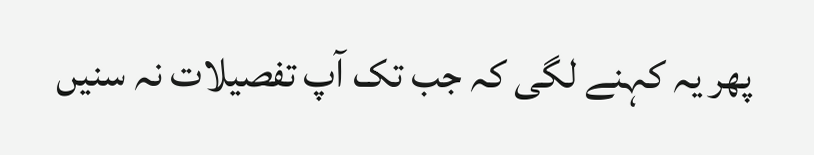پھر یہ کہنے لگی کہ جب تک آپ تفصیلات نہ سنیں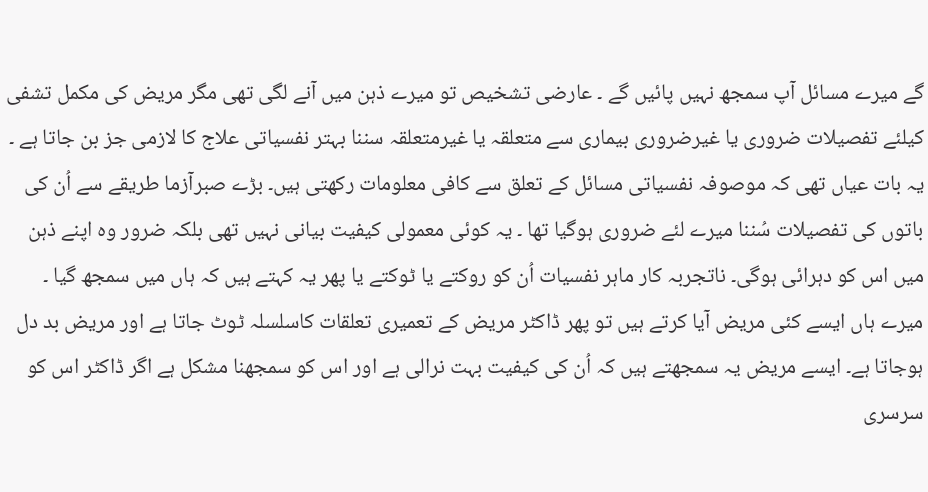گے میرے مسائل آپ سمجھ نہیں پائیں گے ۔ عارضی تشخیص تو میرے ذہن میں آنے لگی تھی مگر مریض کی مکمل تشفی کیلئے تفصیلات ضروری یا غیرضروری بیماری سے متعلقہ یا غیرمتعلقہ سننا بہتر نفسیاتی علاج کا لازمی جز بن جاتا ہے ۔
یہ بات عیاں تھی کہ موصوفہ نفسیاتی مسائل کے تعلق سے کافی معلومات رکھتی ہیں۔ بڑے صبرآزما طریقے سے اُن کی باتوں کی تفصیلات سُننا میرے لئے ضروری ہوگیا تھا ۔ یہ کوئی معمولی کیفیت بیانی نہیں تھی بلکہ ضرور وہ اپنے ذہن میں اس کو دہرائی ہوگی۔ ناتجربہ کار ماہر نفسیات اُن کو روکتے یا ٹوکتے یا پھر یہ کہتے ہیں کہ ہاں میں سمجھ گیا ۔ میرے ہاں ایسے کئی مریض آیا کرتے ہیں تو پھر ڈاکٹر مریض کے تعمیری تعلقات کاسلسلہ ٹوٹ جاتا ہے اور مریض بد دل ہوجاتا ہے۔ ایسے مریض یہ سمجھتے ہیں کہ اُن کی کیفیت بہت نرالی ہے اور اس کو سمجھنا مشکل ہے اگر ڈاکٹر اس کو سرسری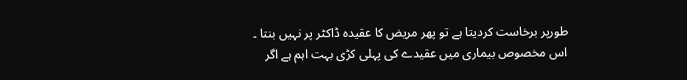طورپر برخاست کردیتا ہے تو پھر مریض کا عقیدہ ڈاکٹر پر نہیں بنتا ۔
اس مخصوص بیماری میں عقیدے کی پہلی کڑی بہت اہم ہے اگر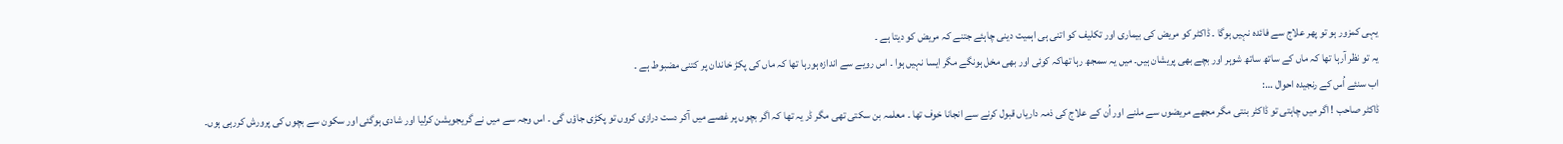یہی کمزور ہو تو پھر علاج سے فائدہ نہیں ہوگا ۔ ڈاکٹر کو مریض کی بیماری اور تکلیف کو اتنی ہی اہمیت دینی چاہئے جتنے کہ مریض کو دیتا ہے ۔
یہ تو نظر آرہا تھا کہ ماں کے ساتھ ساتھ شوہر اور بچے بھی پریشان ہیں۔ میں یہ سمجھ رہا تھاکہ کوئی اور بھی مخل ہونگے مگر ایسا نہیں ہوا ۔ اس رویے سے اندازہ ہورہا تھا کہ ماں کی پکڑ خاندان پر کتنی مضبوط ہے ۔
اب سنئے اُس کے رنجیدہ احوال …:
ڈاکٹر صاحب ! اگر میں چاہتی تو ڈاکٹر بنتی مگر مجھے مریضوں سے ملنے اور اُن کے علاج کی ذمہ داریاں قبول کرنے سے انجانا خوف تھا ۔ معلمہ بن سکتی تھی مگر ڈر یہ تھا کہ اگر بچوں پر غصے میں آکر دست درازی کروں تو پکڑی جاؤں گی ۔ اس وجہ سے میں نے گریجویشن کرلیا اور شادی ہوگئی اور سکون سے بچوں کی پرورش کررہی ہوں۔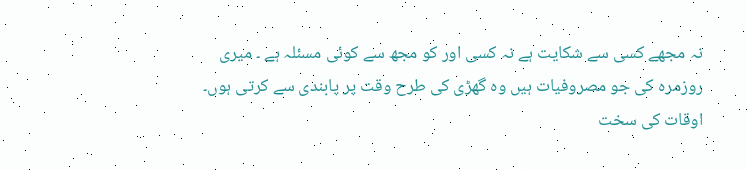نہ مجھے کسی سے شکایت ہے نہ کسی اور کو مجھ سے کوئی مسئلہ ہے ۔ میری روزمرہ کی جو مصروفیات ہیں وہ گھڑی کی طرح وقت پر پابندی سے کرتی ہوں۔ اوقات کی سخت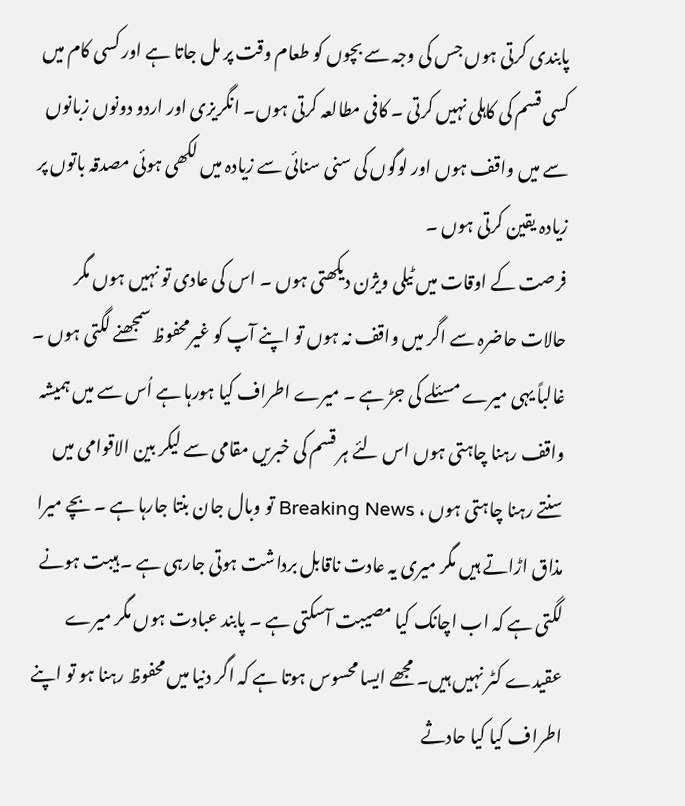پابندی کرتی ہوں جس کی وجہ سے بچوں کو طعام وقت پر مل جاتا ہے اور کسی کام میں کسی قسم کی کاہلی نہیں کرتی ۔ کافی مطالعہ کرتی ہوں۔ انگریزی اور اردو دونوں زبانوں سے میں واقف ہوں اور لوگوں کی سنی سنائی سے زیادہ میں لکھی ہوئی مصدقہ باتوں پر زیادہ یقین کرتی ہوں ۔
فرصت کے اوقات میں ٹیلی ویژن دیکھتی ہوں ۔ اس کی عادی تو نہیں ہوں مگر حالات حاضرہ سے اگر میں واقف نہ ہوں تو اپنے آپ کو غیرمحفوظ سمجھنے لگتی ہوں ۔ غالباً یہی میرے مسئلے کی جڑ ہے ۔ میرے اطراف کیا ہورہا ہے اُس سے میں ہمیشہ واقف رہنا چاہتی ہوں اس لئے ہر قسم کی خبریں مقامی سے لیکر بین الاقوامی میں سنتے رہنا چاہتی ہوں ، Breaking News تو وبال جان بنتا جارہا ہے ۔ بچے میرا مذاق اڑاتے ہیں مگر میری یہ عادت ناقابل برداشت ہوتی جارہی ہے ۔ ہیبت ہونے لگتی ہے کہ اب اچانک کیا مصیبت آسکتی ہے ۔ پابند عبادت ہوں مگر میرے عقیدے کٹر نہیں ہیں۔ مجھے ایسا محسوس ہوتا ہے کہ اگر دنیا میں محفوظ رہنا ہو تو اپنے اطراف کیا کیا حادثے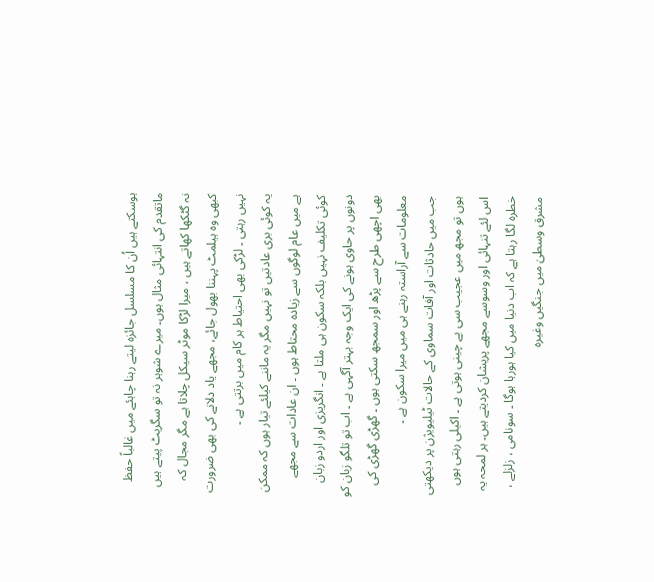ہوسکتے ہیں اُن کا مسلسل جائزہ لیتے رہنا چاہئے میں غالباً حفظ ماتقدم کی انتہائی مثال ہوں۔ میرے شوہر نہ تو سگریٹ پیتے ہیں نہ گٹکھا کھاتے ہیں ، میرا لڑکا موٹر سیکل چلاتا ہے مگر مجال کہ کبھی وہ ہیلمٹ پہننا بھول جائے، مجھے یاد دلانے کی بھی ضرورت نہیں رہتی ۔ لڑکی بھی احتیاط ہر کام میں برتتی ہے ۔
یہ کوئی بری عادتیں تو نہیں مگر یہ ماننے کیلئے تیار ہوں کہ ممکن ہے میں عام لوگوں سے زیادہ محتاط ہوں ۔ ان عادات سے مجھے کوئی تکلیف نہیں بلکہ سکون ہی ملتا ہے ۔ انگریزی اور اردو زبان دونوں پر حاوی ہونے کی ایک وجہ بہتر آگہی ہے ۔ اب تو تلگو زبان کو بھی اچھی طرح سے پڑھ اور سمجھ سکتی ہوں ۔ گھڑی گھڑی کی معلومات سے آراستہ رہنے ہی میں میرا سکون ہے ۔
جب میں حادثات اور آفات سماوی کے حالات ٹیلیویژن پر دیکھتی ہوں تو مجھ میں عجیب سی بے چینی ہوتی ہے ۔ اکیلی رہتی ہوں اس لئے تنہائی اور وسوسے مجھے پریشان کردیتے ہیں۔ ہر لمحہ یہ خطرہ لگا رہتا ہے کہ اب دنیا میں کیا ہورہا ہوگا ۔ سونامی ، زلزلے ، مشرق وسطیٰ میں جنگیں وغیرہ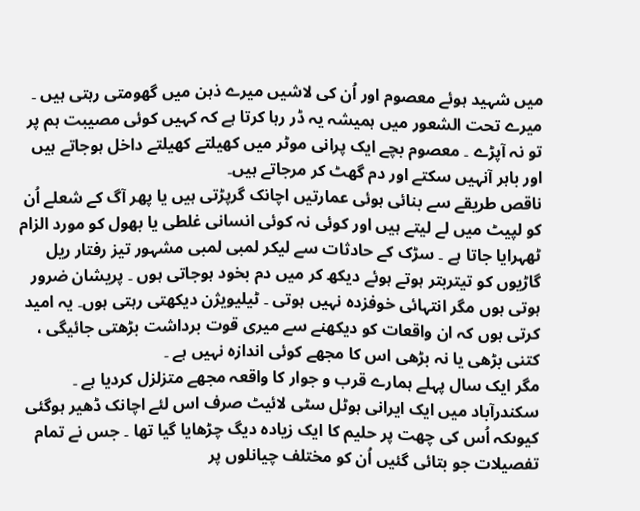میں شہید ہوئے معصوم اور اُن کی لاشیں میرے ذہن میں گھومتی رہتی ہیں ۔ میرے تحت الشعور میں ہمیشہ یہ ڈر رہا کرتا ہے کہ کہیں کوئی مصیبت ہم پر تو نہ آپڑے ۔ معصوم بچے ایک پرانی موٹر میں کھیلتے کھیلتے داخل ہوجاتے ہیں اور باہر آنہیں سکتے اور دم گھٹ کر مرجاتے ہیں۔
ناقص طریقے سے بنائی ہوئی عمارتیں اچانک گرپڑتی ہیں یا پھر آگ کے شعلے اُن کو لپیٹ میں لے لیتے ہیں اور کوئی نہ کوئی انسانی غلطی یا بھول کو مورد الزام ٹھہرایا جاتا ہے ۔ سڑک کے حادثات سے لیکر لمبی لمبی مشہور تیز رفتار ریل گاڑیوں کو تیتربتر ہوتے ہوئے دیکھ کر میں دم بخود ہوجاتی ہوں ۔ پریشان ضرور ہوتی ہوں مگر انتہائی خوفزدہ نہیں ہوتی ۔ ٹیلیویژن دیکھتی رہتی ہوں۔ یہ امید کرتی ہوں کہ ان واقعات کو دیکھنے سے میری قوت برداشت بڑھتی جائیگی ، کتنی بڑھی یا نہ بڑھی اس کا مجھے کوئی اندازہ نہیں ہے ۔
مگر ایک سال پہلے ہمارے قرب و جوار کا واقعہ مجھے متزلزل کردیا ہے ۔ سکندرآباد میں ایک ایرانی ہوٹل سٹی لائیٹ صرف اس لئے اچانک ڈھیر ہوگئی کیوںکہ اُس کی چھت پر حلیم کا ایک زیادہ دیگ چڑھایا گیا تھا ۔ جس نے تمام تفصیلات جو بتائی گئیں اُن کو مختلف چیانلوں پر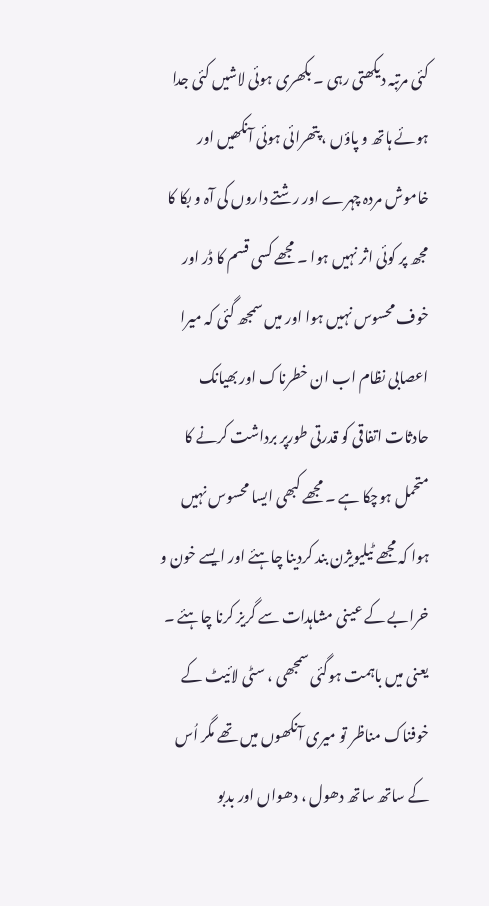کئی مرتبہ دیکھتی رہی ۔ بکھری ہوئی لاشیں کئی جدا ہوئے ہاتھ و پاؤں ، پتھرائی ہوئی آنکھیں اور خاموش مردہ چہرے اور رشتے داروں کی آہ و بکا کا مجھ پر کوئی اثر نہیں ہوا ۔ مجھے کسی قسم کا ڈر اور خوف محسوس نہیں ہوا اور میں سمجھ گئی کہ میرا اعصابی نظام اب ان خطرناک اور بھیانک حادثات اتفاقی کو قدرتی طورپر برداشت کرنے کا متحمل ہوچکا ہے ۔ مجھے کبھی ایسا محسوس نہیں ہوا کہ مجھے ٹیلیویژن بند کردینا چاہئے اور ایسے خون و خرابے کے عینی مشاہدات سے گریز کرنا چاہئے ۔ یعنی میں باہمت ہوگئی سمجھی ، سٹی لائیٹ کے خوفناک مناظر تو میری آنکھوں میں تھے مگر اُس کے ساتھ ساتھ دھول ، دھواں اور بدبو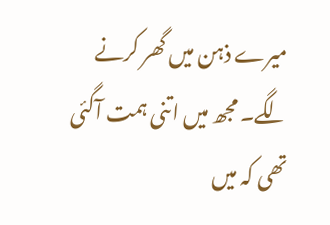میرے ذہن میں گھر کرنے لگے۔ مجھ میں اتنی ہمت آگئی تھی کہ میں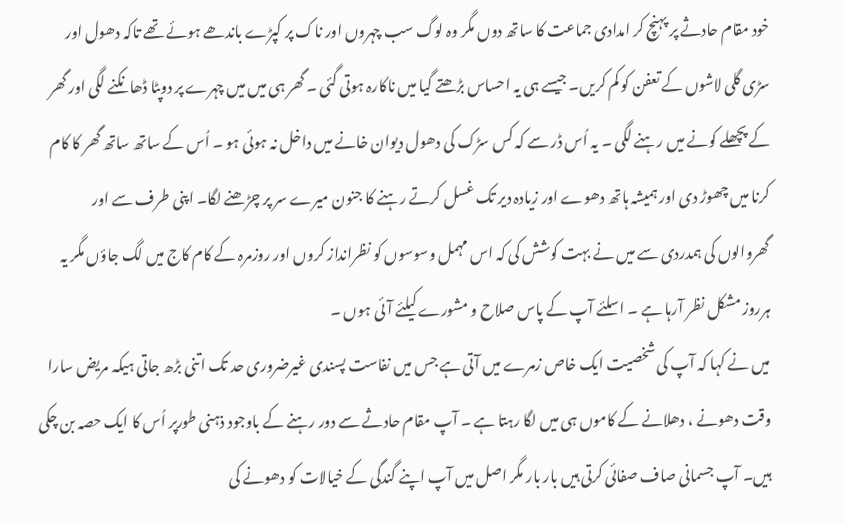خود مقام حادثے پر پہنچ کر امدادی جماعت کا ساتھ دوں مگر وہ لوگ سب چہروں اور ناک پر کپڑے باندھے ہوئے تھے تاکہ دھول اور سڑی گلی لاشوں کے تعفن کو کم کریں۔ جیسے ہی یہ احساس بڑھتے گیا میں ناکارہ ہوتی گئی ۔ گھر ہی میں میں چہرے پر دوپٹا ڈھانکنے لگی اور گھر کے پچھلے کونے میں رہنے لگی ۔ یہ اُس ڈر سے کہ کس سڑک کی دھول دیوان خانے میں داخل نہ ہوئی ہو ۔ اُس کے ساتھ ساتھ گھر کا کام کرنا میں چھوڑ دی اور ہمیشہ ہاتھ دھوے اور زیادہ دیر تک غسل کرتے رہنے کا جنون میرے سر پر چڑھنے لگا۔ اپنی طرف سے اور گھروالوں کی ہمدردی سے میں نے بہت کوشش کی کہ اس مہمل وسوسوں کو نظرانداز کروں اور روزمرہ کے کام کاج میں لگ جاؤں مگر یہ ہرروز مشکل نظر آرہا ہے ۔ اسلئے آپ کے پاس صلاح و مشورے کیلئے آئی ہوں ۔
میں نے کہا کہ آپ کی شخصیت ایک خاص زمرے میں آتی ہے جس میں نفاست پسندی غیرضروری حد تک اتنی بڑھ جاتی ہیکہ مریض سارا وقت دھونے ، دھلانے کے کاموں ہی میں لگا رہتا ہے ۔ آپ مقام حادثے سے دور رہنے کے باوجود ذہنی طورپر اُس کا ایک حصہ بن چکی ہیں۔ آپ جسمانی صاف صفائی کرتی ہیں بار بار مگر اصل میں آپ اپنے گندگی کے خیالات کو دھونے کی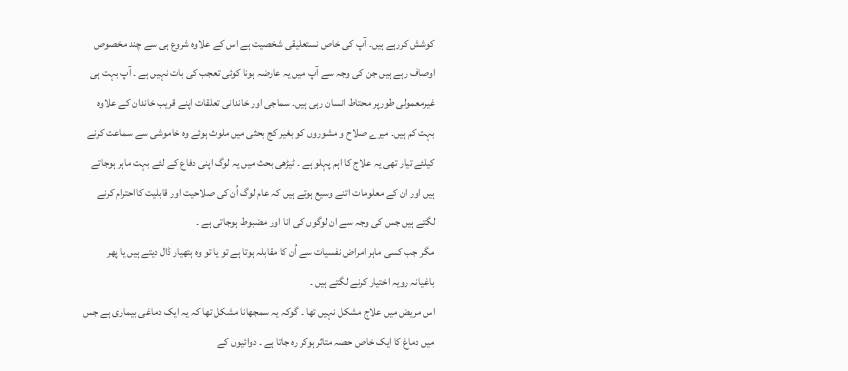کوشش کررہے ہیں۔ آپ کی خاص نستعلیقی شخصیت ہے اس کے علاوہ شروع ہی سے چند مخصوص اوصاف رہے ہیں جن کی وجہ سے آپ میں یہ عارضہ ہونا کوئی تعجب کی بات نہیں ہے ۔ آپ بہت ہی غیرمعمولی طورپر محتاط انسان رہی ہیں۔ سماجی اور خاندانی تعلقات اپنے قریب خاندان کے علاوہ بہت کم ہیں۔ میرے صلاح و مشوروں کو بغیر کج بحثی میں ملوث ہوئے وہ خاموشی سے سماعت کرنے کیلئے تیار تھی یہ علاج کا اہم پہلو ہے ۔ ٹیڑھی بحث میں یہ لوگ اپنی دفاع کے لئے بہت ماہر ہوجاتے ہیں اور ان کے معلومات اتنے وسیع ہوتے ہیں کہ عام لوگ اُن کی صلاحیت اور قابلیت کااحترام کرنے لگتے ہیں جس کی وجہ سے ان لوگوں کی انا اور مضبوط ہوجاتی ہے ۔
مگر جب کسی ماہر امراض نفسیات سے اُن کا مقابلہ ہوتا ہے تو یا تو وہ ہتھیار ڈال دیتے ہیں یا پھر باغیانہ رویہ اختیار کرنے لگتے ہیں ۔
اس مریض میں علاج مشکل نہیں تھا ۔ گوکہ یہ سمجھانا مشکل تھا کہ یہ ایک دماغی بیماری ہے جس میں دماغ کا ایک خاص حصہ متاثر ہوکر رہ جاتا ہے ۔ دوائیوں کے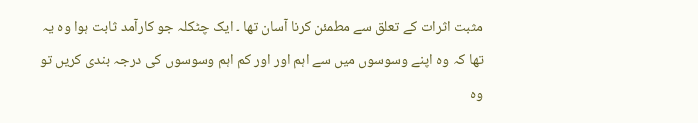مثبت اثرات کے تعلق سے مطمئن کرنا آسان تھا ۔ ایک چٹکلہ جو کارآمد ثابت ہوا وہ یہ تھا کہ وہ اپنے وسوسوں میں سے اہم اور اور کم اہم وسوسوں کی درجہ بندی کریں تو وہ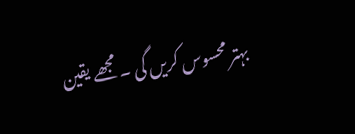بہتر محسوس کریں گی ۔ مجھے یقین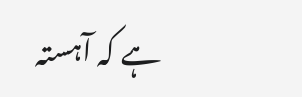ہے کہ آہستہ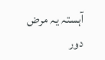آہستہ یہ مرض دور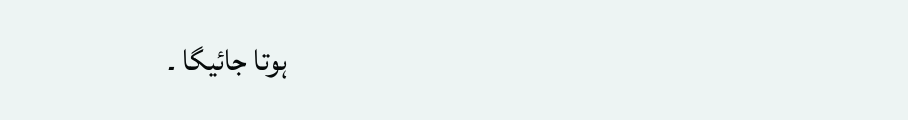ہوتا جائیگا ۔